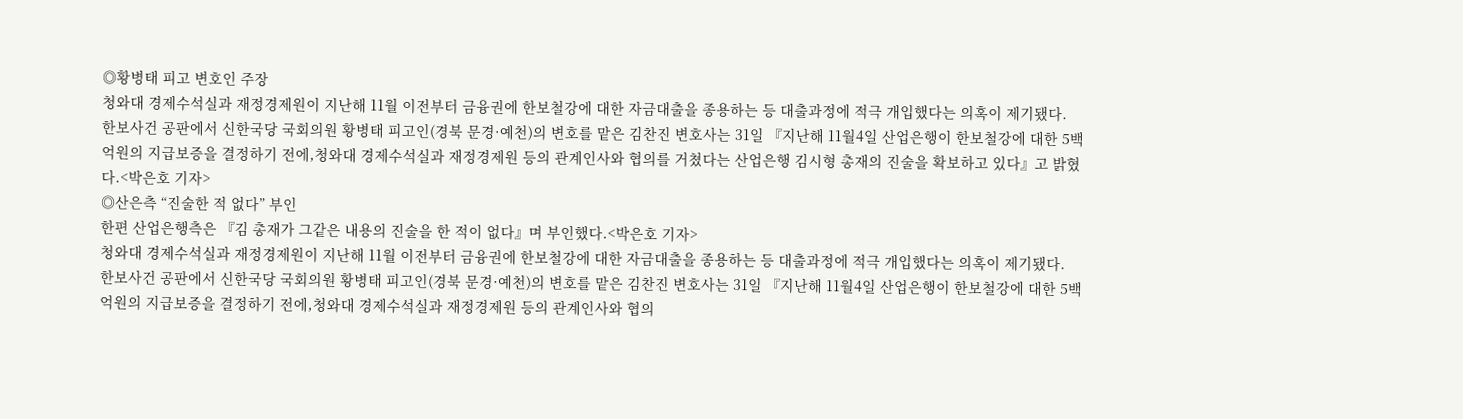◎황병태 피고 변호인 주장
청와대 경제수석실과 재정경제원이 지난해 11월 이전부터 금융권에 한보철강에 대한 자금대출을 종용하는 등 대출과정에 적극 개입했다는 의혹이 제기됐다.
한보사건 공판에서 신한국당 국회의원 황병태 피고인(경북 문경·예천)의 변호를 맡은 김찬진 변호사는 31일 『지난해 11월4일 산업은행이 한보철강에 대한 5백억원의 지급보증을 결정하기 전에,청와대 경제수석실과 재정경제원 등의 관계인사와 협의를 거쳤다는 산업은행 김시형 총재의 진술을 확보하고 있다』고 밝혔다.<박은호 기자>
◎산은측 “진술한 적 없다” 부인
한편 산업은행측은 『김 총재가 그같은 내용의 진술을 한 적이 없다』며 부인했다.<박은호 기자>
청와대 경제수석실과 재정경제원이 지난해 11월 이전부터 금융권에 한보철강에 대한 자금대출을 종용하는 등 대출과정에 적극 개입했다는 의혹이 제기됐다.
한보사건 공판에서 신한국당 국회의원 황병태 피고인(경북 문경·예천)의 변호를 맡은 김찬진 변호사는 31일 『지난해 11월4일 산업은행이 한보철강에 대한 5백억원의 지급보증을 결정하기 전에,청와대 경제수석실과 재정경제원 등의 관계인사와 협의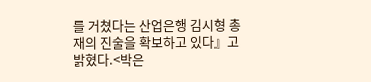를 거쳤다는 산업은행 김시형 총재의 진술을 확보하고 있다』고 밝혔다.<박은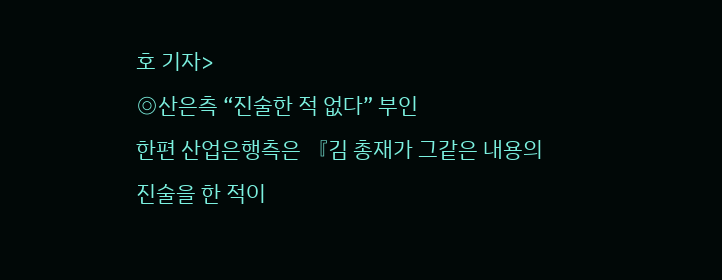호 기자>
◎산은측 “진술한 적 없다” 부인
한편 산업은행측은 『김 총재가 그같은 내용의 진술을 한 적이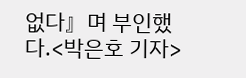없다』며 부인했다.<박은호 기자>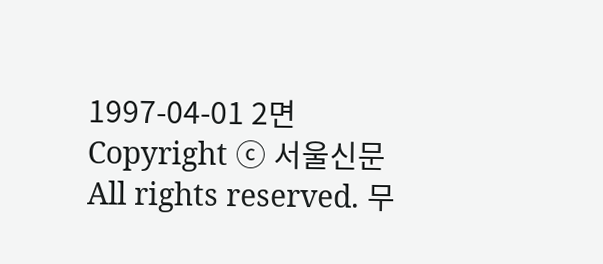1997-04-01 2면
Copyright ⓒ 서울신문 All rights reserved. 무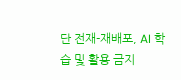단 전재-재배포, AI 학습 및 활용 금지